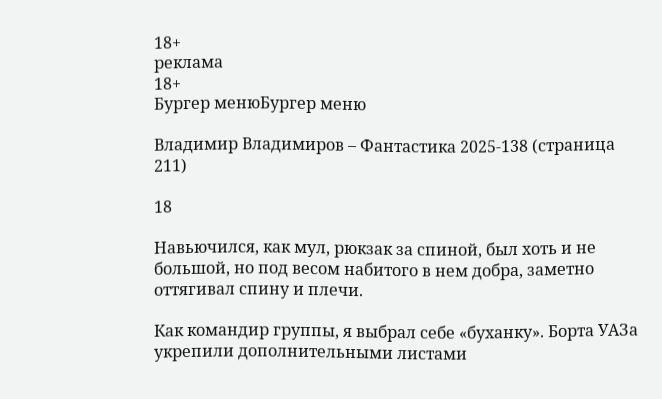18+
реклама
18+
Бургер менюБургер меню

Владимир Владимиров – Фантастика 2025-138 (страница 211)

18

Навьючился, как мул, рюкзак за спиной, был хоть и не большой, но под весом набитого в нем добра, заметно оттягивал спину и плечи.

Как командир группы, я выбрал себе «буханку». Борта УАЗа укрепили дополнительными листами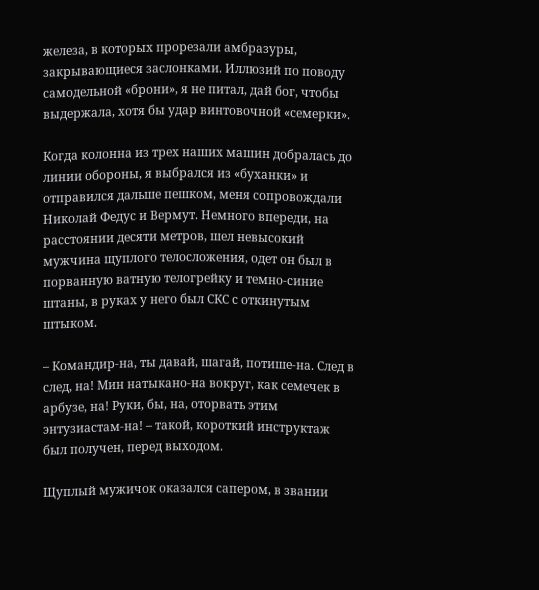железа, в которых прорезали амбразуры, закрывающиеся заслонками. Иллюзий по поводу самодельной «брони», я не питал, дай бог, чтобы выдержала, хотя бы удар винтовочной «семерки».

Когда колонна из трех наших машин добралась до линии обороны, я выбрался из «буханки» и отправился дальше пешком, меня сопровождали Николай Федус и Вермут. Немного впереди, на расстоянии десяти метров, шел невысокий мужчина щуплого телосложения, одет он был в порванную ватную телогрейку и темно-синие штаны, в руках у него был СКС с откинутым штыком.

– Командир-на, ты давай, шагай, потише-на. След в след, на! Мин натыкано-на вокруг, как семечек в арбузе, на! Руки, бы, на, оторвать этим энтузиастам-на! – такой, короткий инструктаж был получен, перед выходом.

Щуплый мужичок оказался сапером, в звании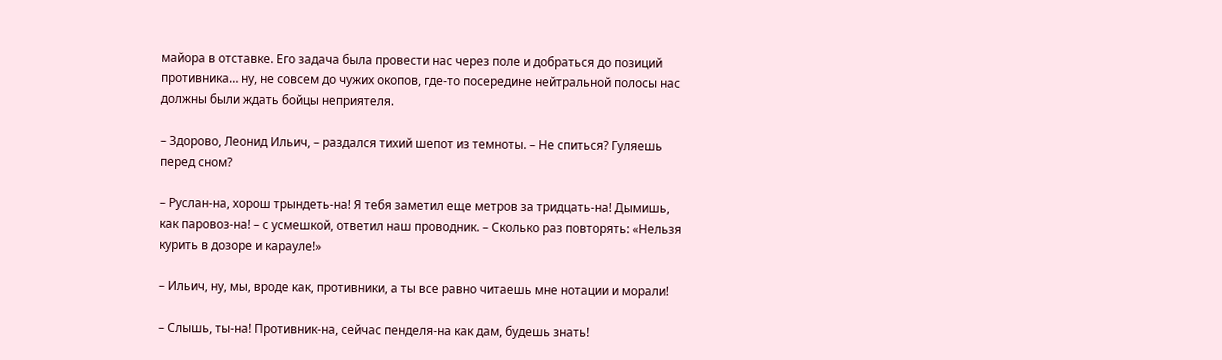майора в отставке. Его задача была провести нас через поле и добраться до позиций противника… ну, не совсем до чужих окопов, где-то посередине нейтральной полосы нас должны были ждать бойцы неприятеля.

– Здорово, Леонид Ильич, – раздался тихий шепот из темноты. – Не спиться? Гуляешь перед сном?

– Руслан-на, хорош трындеть-на! Я тебя заметил еще метров за тридцать-на! Дымишь, как паровоз-на! – с усмешкой, ответил наш проводник. – Сколько раз повторять: «Нельзя курить в дозоре и карауле!»

– Ильич, ну, мы, вроде как, противники, а ты все равно читаешь мне нотации и морали!

– Слышь, ты-на! Противник-на, сейчас пенделя-на как дам, будешь знать!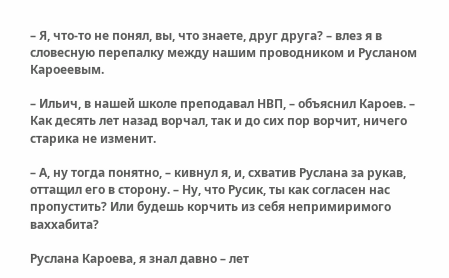– Я, что-то не понял, вы, что знаете, друг друга? – влез я в словесную перепалку между нашим проводником и Русланом Кароеевым.

– Ильич, в нашей школе преподавал НВП, – объяснил Кароев. – Как десять лет назад ворчал, так и до сих пор ворчит, ничего старика не изменит.

– А, ну тогда понятно, – кивнул я, и, схватив Руслана за рукав, оттащил его в сторону. – Ну, что Русик, ты как согласен нас пропустить? Или будешь корчить из себя непримиримого ваххабита?

Руслана Кароева, я знал давно – лет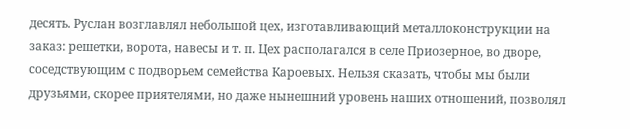десять. Руслан возглавлял небольшой цех, изготавливающий металлоконструкции на заказ: решетки, ворота, навесы и т. п. Цех располагался в селе Приозерное, во дворе, соседствующим с подворьем семейства Кароевых. Нельзя сказать, чтобы мы были друзьями, скорее приятелями, но даже нынешний уровень наших отношений, позволял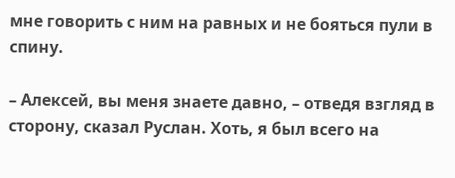мне говорить с ним на равных и не бояться пули в спину.

– Алексей, вы меня знаете давно, – отведя взгляд в сторону, сказал Руслан. Хоть, я был всего на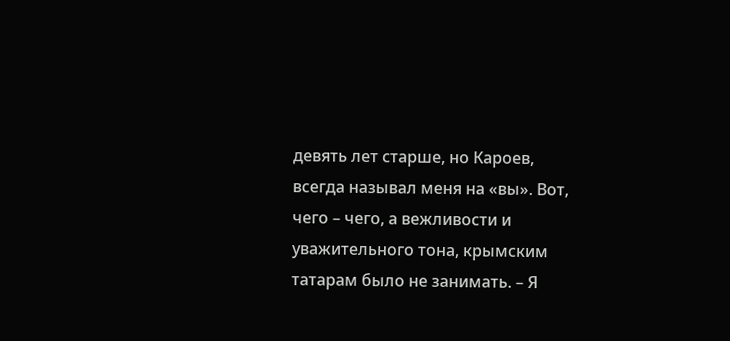девять лет старше, но Кароев, всегда называл меня на «вы». Вот, чего – чего, а вежливости и уважительного тона, крымским татарам было не занимать. – Я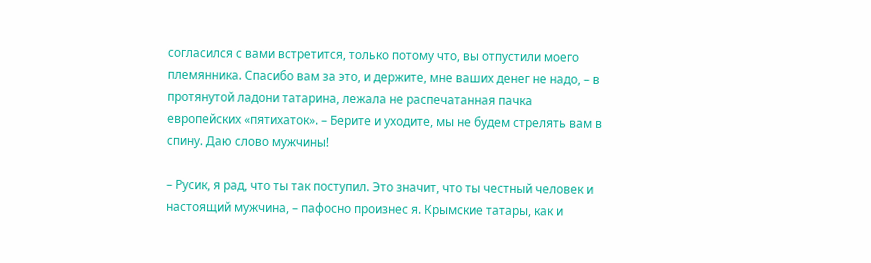согласился с вами встретится, только потому что, вы отпустили моего племянника. Спасибо вам за это, и держите, мне ваших денег не надо, – в протянутой ладони татарина, лежала не распечатанная пачка европейских «пятихаток». – Берите и уходите, мы не будем стрелять вам в спину. Даю слово мужчины!

– Русик, я рад, что ты так поступил. Это значит, что ты честный человек и настоящий мужчина, – пафосно произнес я. Крымские татары, как и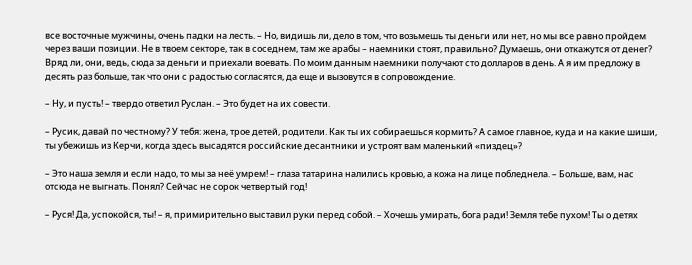все восточные мужчины, очень падки на лесть. – Но, видишь ли, дело в том, что возьмешь ты деньги или нет, но мы все равно пройдем через ваши позиции. Не в твоем секторе, так в соседнем, там же арабы – наемники стоят, правильно? Думаешь, они откажутся от денег? Вряд ли, они, ведь, сюда за деньги и приехали воевать. По моим данным наемники получают сто долларов в день. А я им предложу в десять раз больше, так что они с радостью согласятся, да еще и вызовутся в сопровождение.

– Ну, и пусть! – твердо ответил Руслан. – Это будет на их совести.

– Русик, давай по честному? У тебя: жена, трое детей, родители. Как ты их собираешься кормить? А самое главное, куда и на какие шиши, ты убежишь из Керчи, когда здесь высадятся российские десантники и устроят вам маленький «пиздец»?

– Это наша земля и если надо, то мы за неё умрем! – глаза татарина налились кровью, а кожа на лице побледнела. – Больше, вам, нас отсюда не выгнать. Понял? Сейчас не сорок четвертый год!

– Руся! Да, успокойся, ты! – я, примирительно выставил руки перед собой. – Хочешь умирать, бога ради! Земля тебе пухом! Ты о детях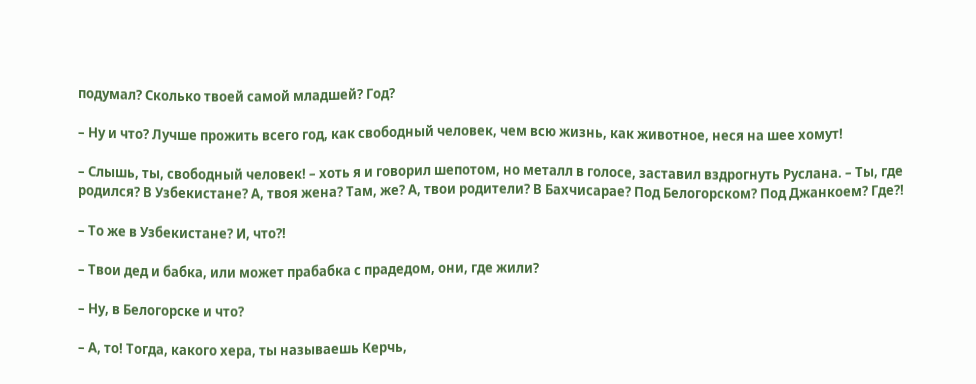подумал? Сколько твоей самой младшей? Год?

– Ну и что? Лучше прожить всего год, как свободный человек, чем всю жизнь, как животное, неся на шее хомут!

– Слышь, ты, свободный человек! – хоть я и говорил шепотом, но металл в голосе, заставил вздрогнуть Руслана. – Ты, где родился? В Узбекистане? А, твоя жена? Там, же? А, твои родители? В Бахчисарае? Под Белогорском? Под Джанкоем? Где?!

– То же в Узбекистане? И, что?!

– Твои дед и бабка, или может прабабка с прадедом, они, где жили?

– Ну, в Белогорске и что?

– А, то! Тогда, какого хера, ты называешь Керчь,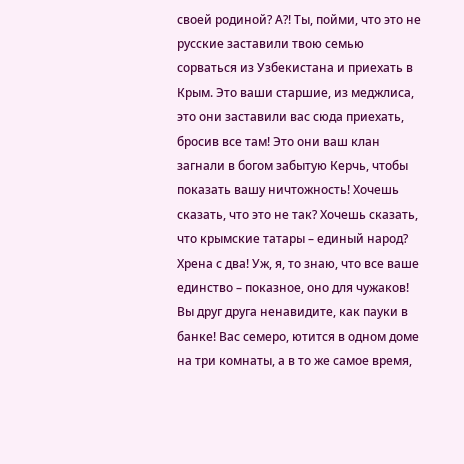своей родиной? А?! Ты, пойми, что это не русские заставили твою семью сорваться из Узбекистана и приехать в Крым. Это ваши старшие, из меджлиса, это они заставили вас сюда приехать, бросив все там! Это они ваш клан загнали в богом забытую Керчь, чтобы показать вашу ничтожность! Хочешь сказать, что это не так? Хочешь сказать, что крымские татары – единый народ? Хрена с два! Уж, я, то знаю, что все ваше единство – показное, оно для чужаков! Вы друг друга ненавидите, как пауки в банке! Вас семеро, ютится в одном доме на три комнаты, а в то же самое время,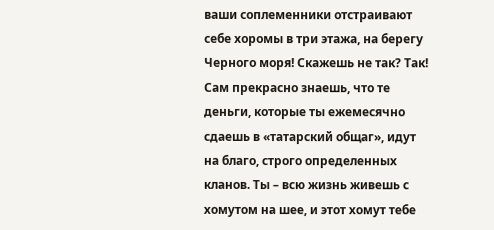ваши соплеменники отстраивают себе хоромы в три этажа, на берегу Черного моря! Скажешь не так? Так! Сам прекрасно знаешь, что те деньги, которые ты ежемесячно сдаешь в «татарский общаг», идут на благо, строго определенных кланов. Ты – всю жизнь живешь с хомутом на шее, и этот хомут тебе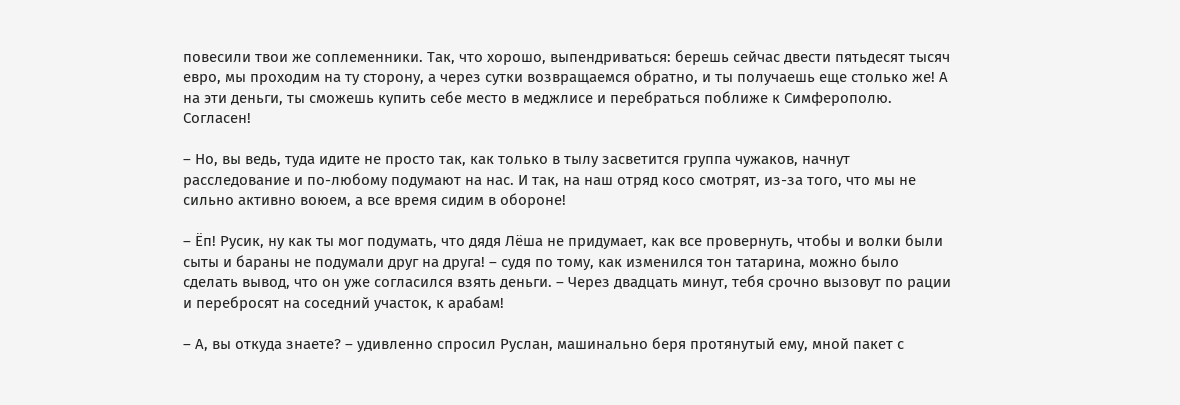повесили твои же соплеменники. Так, что хорошо, выпендриваться: берешь сейчас двести пятьдесят тысяч евро, мы проходим на ту сторону, а через сутки возвращаемся обратно, и ты получаешь еще столько же! А на эти деньги, ты сможешь купить себе место в меджлисе и перебраться поближе к Симферополю. Согласен!

– Но, вы ведь, туда идите не просто так, как только в тылу засветится группа чужаков, начнут расследование и по-любому подумают на нас. И так, на наш отряд косо смотрят, из-за того, что мы не сильно активно воюем, а все время сидим в обороне!

– Ёп! Русик, ну как ты мог подумать, что дядя Лёша не придумает, как все провернуть, чтобы и волки были сыты и бараны не подумали друг на друга! – судя по тому, как изменился тон татарина, можно было сделать вывод, что он уже согласился взять деньги. – Через двадцать минут, тебя срочно вызовут по рации и перебросят на соседний участок, к арабам!

– А, вы откуда знаете? – удивленно спросил Руслан, машинально беря протянутый ему, мной пакет с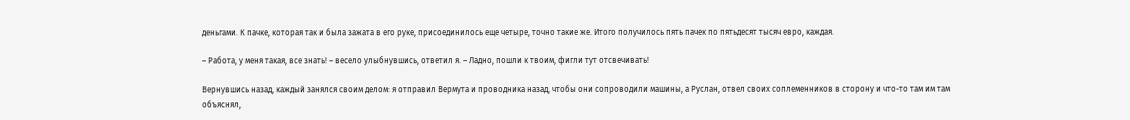деньгами. К пачке, которая так и была зажата в его руке, присоединилось еще четыре, точно такие же. Итого получилось пять пачек по пятьдесят тысяч евро, каждая.

– Работа, у меня такая, все знать! – весело улыбнувшись, ответил я. – Ладно, пошли к твоим, фигли тут отсвечивать!

Вернувшись назад, каждый занялся своим делом: я отправил Вермута и проводника назад, чтобы они сопроводили машины, а Руслан, отвел своих соплеменников в сторону и что-то там им там объяснял,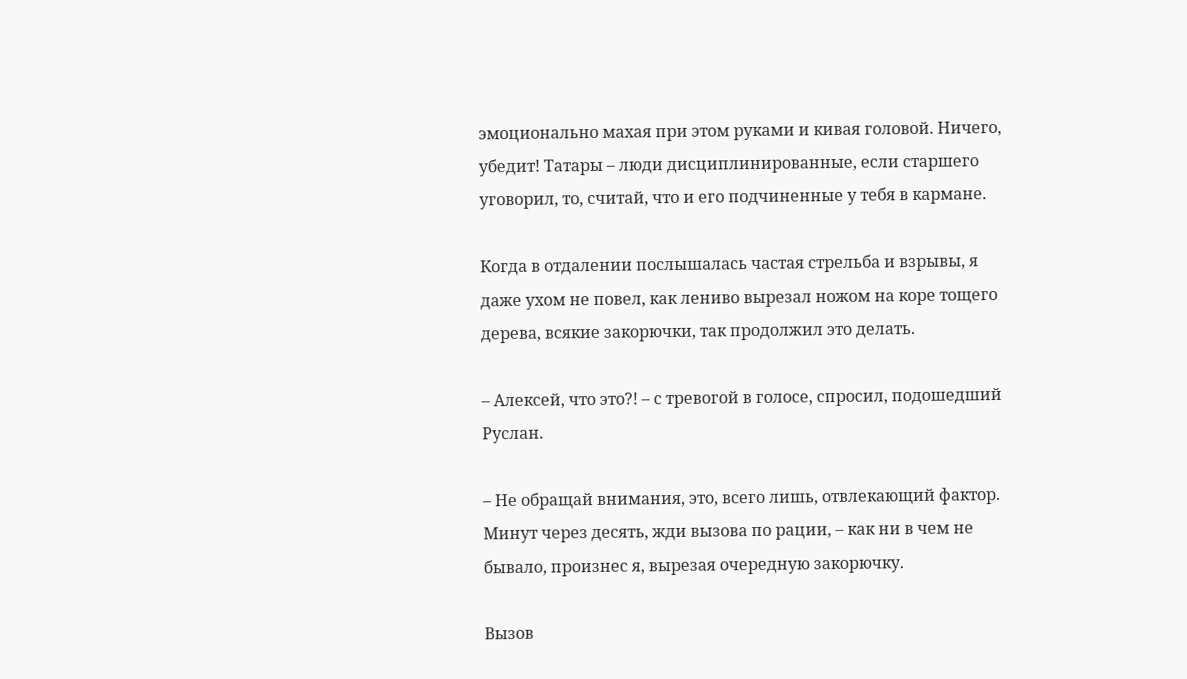эмоционально махая при этом руками и кивая головой. Ничего, убедит! Татары – люди дисциплинированные, если старшего уговорил, то, считай, что и его подчиненные у тебя в кармане.

Когда в отдалении послышалась частая стрельба и взрывы, я даже ухом не повел, как лениво вырезал ножом на коре тощего дерева, всякие закорючки, так продолжил это делать.

– Алексей, что это?! – с тревогой в голосе, спросил, подошедший Руслан.

– Не обращай внимания, это, всего лишь, отвлекающий фактор. Минут через десять, жди вызова по рации, – как ни в чем не бывало, произнес я, вырезая очередную закорючку.

Вызов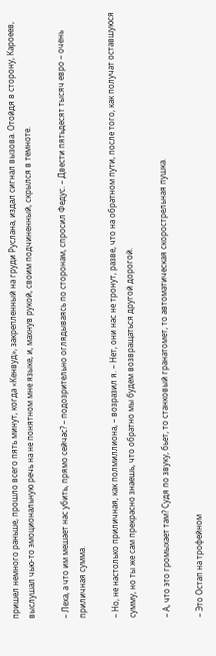пришел немного раньше, прошло всего пять минут, когда «Кенвуд», закрепленный на груди Руслана, издал сигнал вызова. Отойдя в сторону, Кароеев, выслушал чью-то эмоциональную речь на не понятном мне языке, и, махнув рукой, своим подчиненный, скрылся в темноте.

– Леха, а что им мешает нас убить, прямо сейчас? – подозрительно оглядываясь по сторонам, спросил Федус. – Двести пятьдесят тысяч евро – очень приличная сумма.

– Но, не настолько приличная, как полмиллиона, – возразил я. – Нет, они нас не тронут, разве, что на обратном пути, после того, как получат оставшуюся сумму, но ты же сам прекрасно знаешь, что обратно мы будем возвращаться другой дорогой.

– А, что это громыхает там? Судя по звуку, бьет, то станковый гранатомет, то автоматическая скорострельная пушка.

– Это Остап на трофейном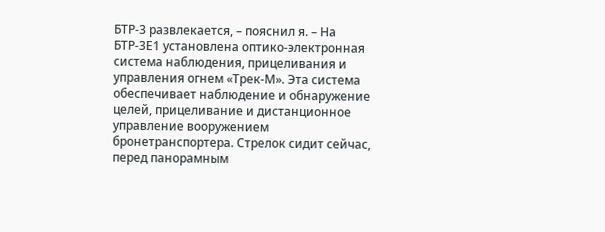БТР-3 развлекается, – пояснил я. – На БТР-3Е1 установлена оптико-электронная система наблюдения, прицеливания и управления огнем «Трек-М». Эта система обеспечивает наблюдение и обнаружение целей, прицеливание и дистанционное управление вооружением бронетранспортера. Стрелок сидит сейчас, перед панорамным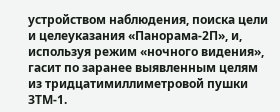устройством наблюдения, поиска цели и целеуказания «Панорама-2П», и, используя режим «ночного видения», гасит по заранее выявленным целям из тридцатимиллиметровой пушки ЗТМ-1.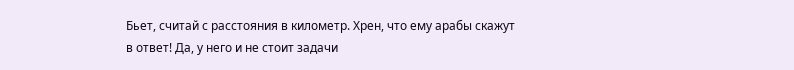Бьет, считай с расстояния в километр. Хрен, что ему арабы скажут в ответ! Да, у него и не стоит задачи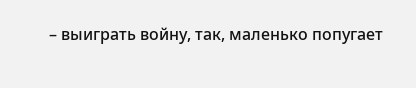– выиграть войну, так, маленько попугает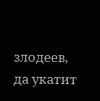злодеев, да укатит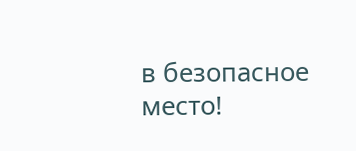в безопасное место!